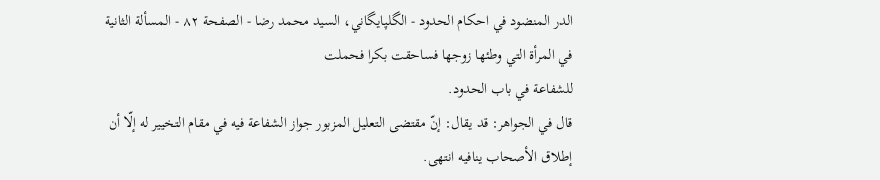الدر المنضود في احكام الحدود - الگلپايگاني، السيد محمد رضا - الصفحة ٨٢ - المسألة الثانية في المرأة التي وطئها زوجها فساحقت بكرا فحملت
للشفاعة في باب الحدود.
قال في الجواهر: قد يقال: إنّ مقتضى التعليل المزبور جواز الشفاعة فيه في مقام التخيير له إلّا أن إطلاق الأصحاب ينافيه انتهى.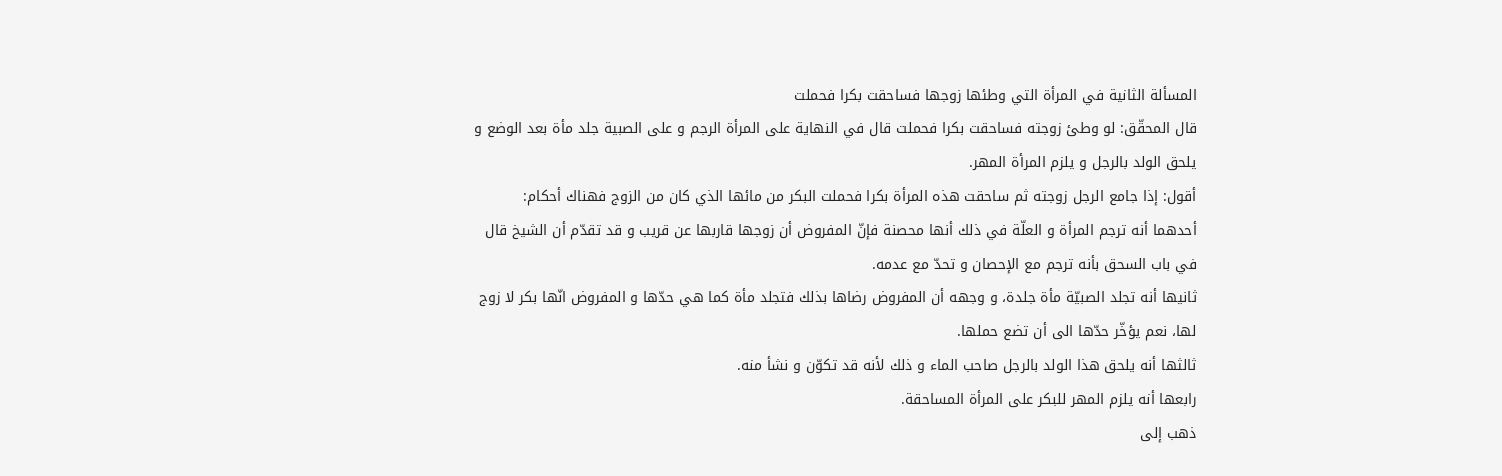المسألة الثانية في المرأة التي وطئها زوجها فساحقت بكرا فحملت
قال المحقّق: لو وطئ زوجته فساحقت بكرا فحملت قال في النهاية على المرأة الرجم و على الصبية جلد مأة بعد الوضع و يلحق الولد بالرجل و يلزم المرأة المهر.
أقول: إذا جامع الرجل زوجته ثم ساحقت هذه المرأة بكرا فحملت البكر من مائها الذي كان من الزوج فهناك أحكام:
أحدهما أنه ترجم المرأة و العلّة في ذلك أنها محصنة فإنّ المفروض أن زوجها قاربها عن قريب و قد تقدّم أن الشيخ قال في باب السحق بأنه ترجم مع الإحصان و تحدّ مع عدمه.
ثانيها أنه تجلد الصبيّة مأة جلدة، و وجهه أن المفروض رضاها بذلك فتجلد مأة كما هي حدّها و المفروض انّها بكر لا زوج لها، نعم يؤخّر حدّها الى أن تضع حملها.
ثالثها أنه يلحق هذا الولد بالرجل صاحب الماء و ذلك لأنه قد تكوّن و نشأ منه.
رابعها أنه يلزم المهر للبكر على المرأة المساحقة.
ذهب إلى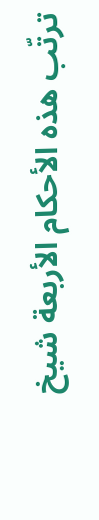ترتّب هذه الأحكام الأربعة شيخ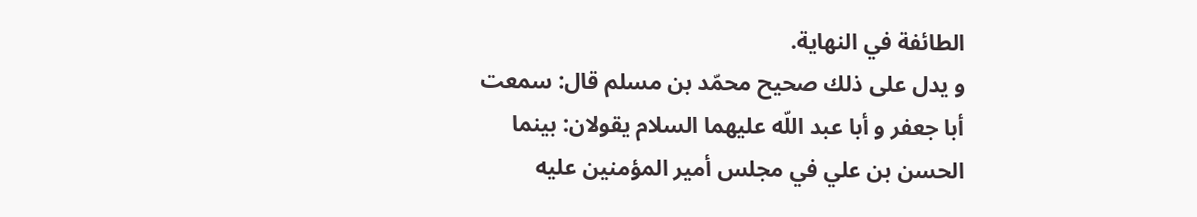الطائفة في النهاية.
و يدل على ذلك صحيح محمّد بن مسلم قال: سمعت أبا جعفر و أبا عبد اللّه عليهما السلام يقولان: بينما الحسن بن علي في مجلس أمير المؤمنين عليه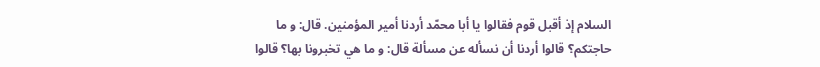السلام إذ أقبل قوم فقالوا يا أبا محمّد أردنا أمير المؤمنين. قال: و ما حاجتكم؟ قالوا أردنا أن نسأله عن مسألة قال: و ما هي تخبرونا بها؟ قالوا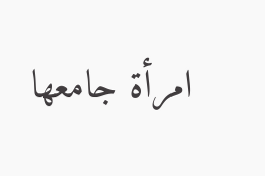امرأة جامعها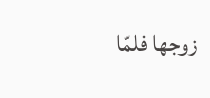زوجها فلمّا